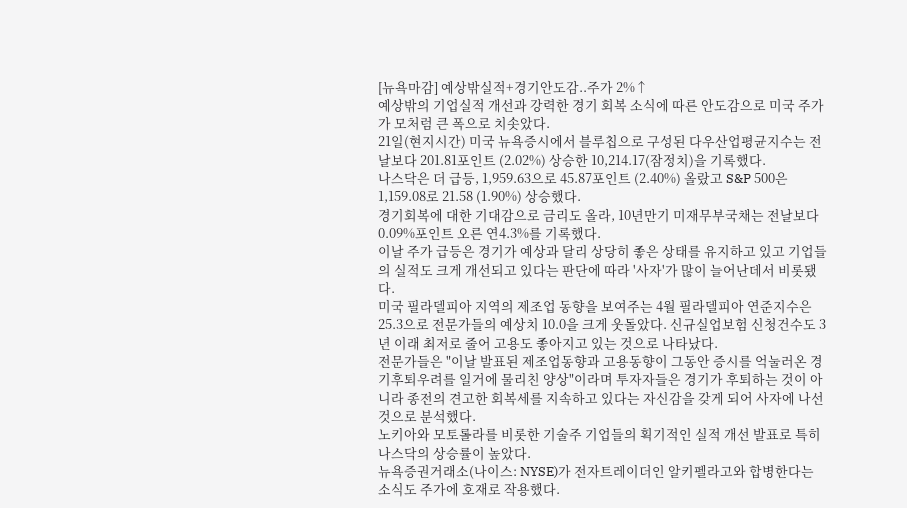[뉴욕마감] 예상밖실적+경기안도감..주가 2%↑
예상밖의 기업실적 개선과 강력한 경기 회복 소식에 따른 안도감으로 미국 주가가 모처럼 큰 폭으로 치솟았다.
21일(현지시간) 미국 뉴욕증시에서 블루칩으로 구성된 다우산업평균지수는 전날보다 201.81포인트 (2.02%) 상승한 10,214.17(잠정치)을 기록했다.
나스닥은 더 급등, 1,959.63으로 45.87포인트 (2.40%) 올랐고 S&P 500은 1,159.08로 21.58 (1.90%) 상승했다.
경기회복에 대한 기대감으로 금리도 올라, 10년만기 미재무부국채는 전날보다 0.09%포인트 오른 연4.3%를 기록했다.
이날 주가 급등은 경기가 예상과 달리 상당히 좋은 상태를 유지하고 있고 기업들의 실적도 크게 개선되고 있다는 판단에 따라 '사자'가 많이 늘어난데서 비롯됐다.
미국 필라델피아 지역의 제조업 동향을 보여주는 4월 필라델피아 연준지수은 25.3으로 전문가들의 예상치 10.0을 크게 웃돌았다. 신규실업보험 신청건수도 3년 이래 최저로 줄어 고용도 좋아지고 있는 것으로 나타났다.
전문가들은 "이날 발표된 제조업동향과 고용동향이 그동안 증시를 억눌러온 경기후퇴우려를 일거에 물리친 양상"이라며 투자자들은 경기가 후퇴하는 것이 아니라 종전의 견고한 회복세를 지속하고 있다는 자신감을 갖게 되어 사자에 나선 것으로 분석했다.
노키아와 모토롤라를 비롯한 기술주 기업들의 획기적인 실적 개선 발표로 특히 나스닥의 상승률이 높았다.
뉴욕증권거래소(나이스: NYSE)가 전자트레이더인 알키펠라고와 합병한다는 소식도 주가에 호재로 작용했다.